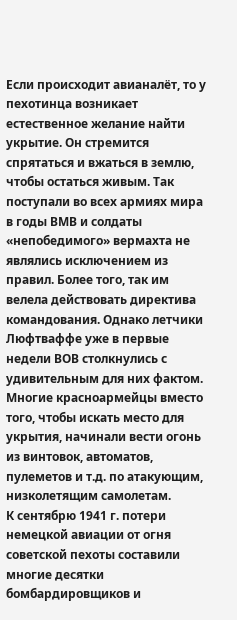Если происходит авианалёт, то у пехотинца возникает естественное желание найти укрытие. Он стремится спрятаться и вжаться в землю, чтобы остаться живым. Так поступали во всех армиях мира в годы ВМВ и солдаты «непобедимого» вермахта не являлись исключением из правил. Более того, так им велела действовать директива командования. Однако летчики Люфтваффе уже в первые недели ВОВ столкнулись с удивительным для них фактом. Многие красноармейцы вместо того, чтобы искать место для укрытия, начинали вести огонь из винтовок, автоматов, пулеметов и т.д. по атакующим, низколетящим самолетам.
К сентябрю 1941 г. потери немецкой авиации от огня советской пехоты составили многие десятки бомбардировщиков и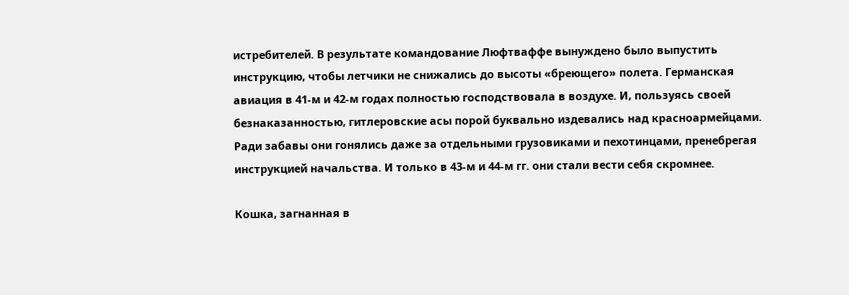истребителей. В результате командование Люфтваффе вынуждено было выпустить инструкцию, чтобы летчики не снижались до высоты «бреющего» полета. Германская авиация в 41-м и 42-м годах полностью господствовала в воздухе. И, пользуясь своей безнаказанностью, гитлеровские асы порой буквально издевались над красноармейцами. Ради забавы они гонялись даже за отдельными грузовиками и пехотинцами, пренебрегая инструкцией начальства. И только в 43-м и 44-м гг. они стали вести себя скромнее.

Кошка, загнанная в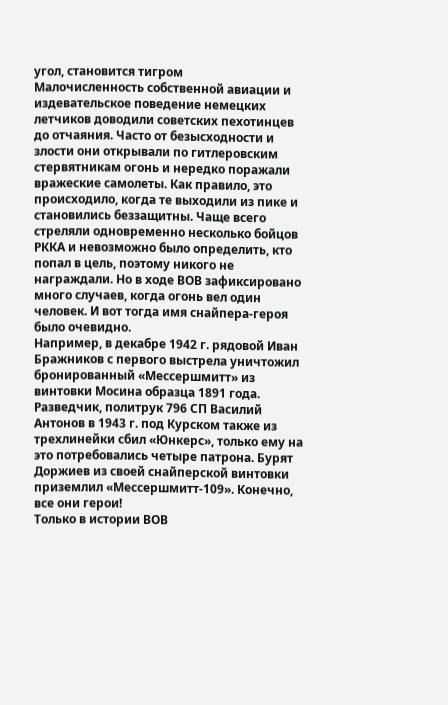угол, становится тигром
Малочисленность собственной авиации и издевательское поведение немецких летчиков доводили советских пехотинцев до отчаяния. Часто от безысходности и злости они открывали по гитлеровским стервятникам огонь и нередко поражали вражеские самолеты. Как правило, это происходило, когда те выходили из пике и становились беззащитны. Чаще всего стреляли одновременно несколько бойцов РККА и невозможно было определить, кто попал в цель, поэтому никого не награждали. Но в ходе ВОВ зафиксировано много случаев, когда огонь вел один человек. И вот тогда имя снайпера-героя было очевидно.
Например, в декабре 1942 г. рядовой Иван Бражников с первого выстрела уничтожил бронированный «Мессершмитт» из винтовки Мосина образца 1891 года. Разведчик, политрук 796 СП Василий Антонов в 1943 г. под Курском также из трехлинейки сбил «Юнкерс», только ему на это потребовались четыре патрона. Бурят Доржиев из своей снайперской винтовки приземлил «Мессершмитт-109». Конечно, все они герои!
Только в истории ВОВ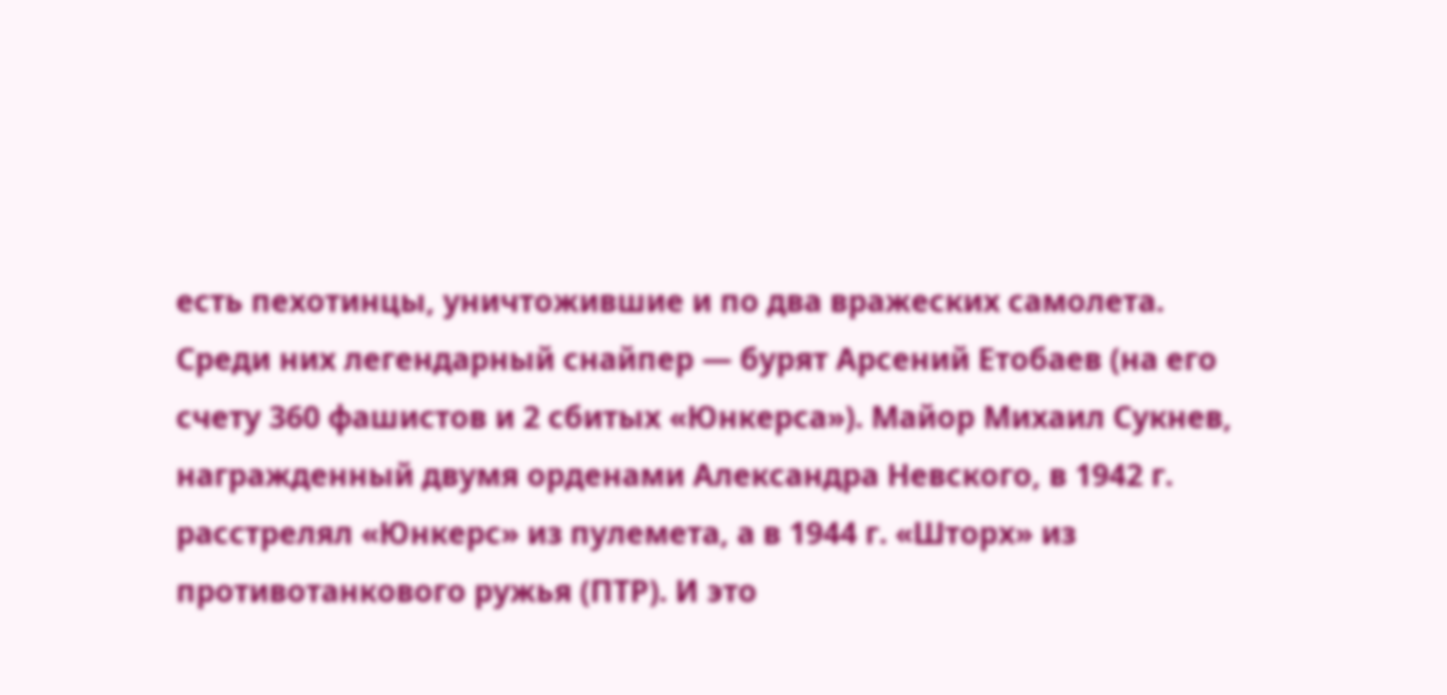есть пехотинцы, уничтожившие и по два вражеских самолета. Среди них легендарный снайпер — бурят Арсений Етобаев (на его счету 360 фашистов и 2 сбитых «Юнкерса»). Майор Михаил Сукнев, награжденный двумя орденами Александра Невского, в 1942 г. расстрелял «Юнкерс» из пулемета, а в 1944 г. «Шторх» из противотанкового ружья (ПТР). И это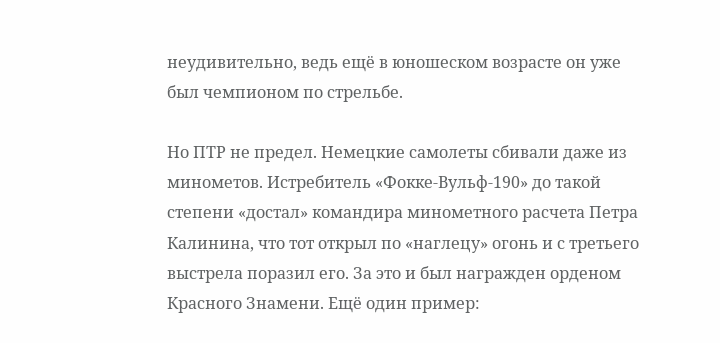неудивительно, ведь ещё в юношеском возрасте он уже был чемпионом по стрельбе.

Но ПТР не предел. Немецкие самолеты сбивали даже из минометов. Истребитель «Фокке-Вульф-190» до такой степени «достал» командира минометного расчета Петра Калинина, что тот открыл по «наглецу» огонь и с третьего выстрела поразил его. За это и был награжден орденом Красного Знамени. Ещё один пример: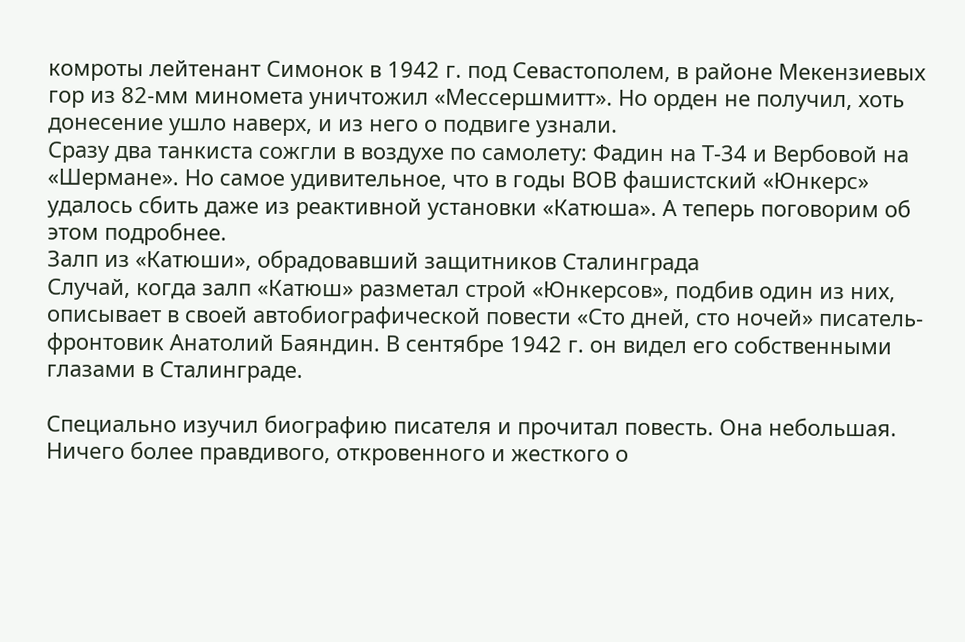комроты лейтенант Симонок в 1942 г. под Севастополем, в районе Мекензиевых гор из 82-мм миномета уничтожил «Мессершмитт». Но орден не получил, хоть донесение ушло наверх, и из него о подвиге узнали.
Сразу два танкиста сожгли в воздухе по самолету: Фадин на Т-34 и Вербовой на «Шермане». Но самое удивительное, что в годы ВОВ фашистский «Юнкерс» удалось сбить даже из реактивной установки «Катюша». А теперь поговорим об этом подробнее.
Залп из «Катюши», обрадовавший защитников Сталинграда
Случай, когда залп «Катюш» разметал строй «Юнкерсов», подбив один из них, описывает в своей автобиографической повести «Сто дней, сто ночей» писатель-фронтовик Анатолий Баяндин. В сентябре 1942 г. он видел его собственными глазами в Сталинграде.

Специально изучил биографию писателя и прочитал повесть. Она небольшая. Ничего более правдивого, откровенного и жесткого о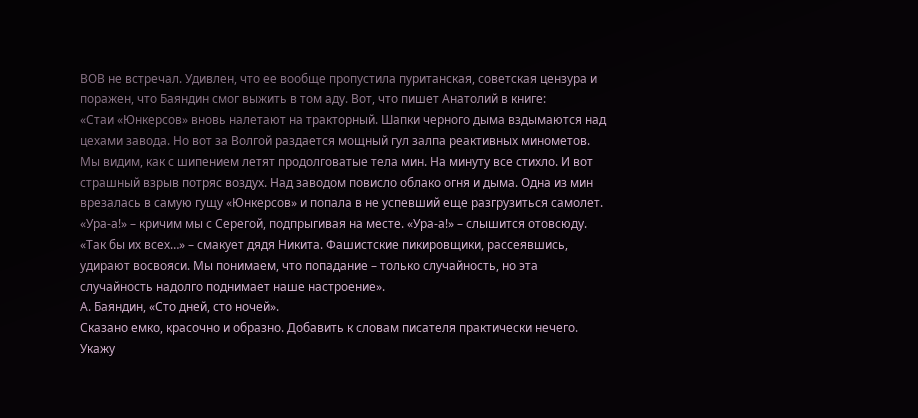ВОВ не встречал. Удивлен, что ее вообще пропустила пуританская, советская цензура и поражен, что Баяндин смог выжить в том аду. Вот, что пишет Анатолий в книге:
«Стаи «Юнкерсов» вновь налетают на тракторный. Шапки черного дыма вздымаются над цехами завода. Но вот за Волгой раздается мощный гул залпа реактивных минометов. Мы видим, как с шипением летят продолговатые тела мин. На минуту все стихло. И вот страшный взрыв потряс воздух. Над заводом повисло облако огня и дыма. Одна из мин врезалась в самую гущу «Юнкерсов» и попала в не успевший еще разгрузиться самолет. «Ура-а!» – кричим мы с Серегой, подпрыгивая на месте. «Ура-а!» – слышится отовсюду. «Так бы их всех…» – смакует дядя Никита. Фашистские пикировщики, рассеявшись, удирают восвояси. Мы понимаем, что попадание – только случайность, но эта случайность надолго поднимает наше настроение».
А. Баяндин, «Сто дней, сто ночей».
Сказано емко, красочно и образно. Добавить к словам писателя практически нечего. Укажу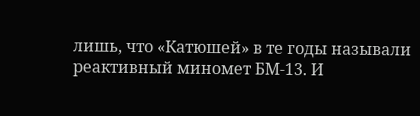лишь, что «Катюшей» в те годы называли реактивный миномет БМ-13. И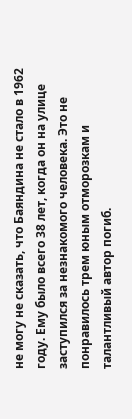не могу не сказать, что Баяндина не стало в 1962 году. Ему было всего 38 лет, когда он на улице заступился за незнакомого человека. Это не понравилось трем юным отморозкам и талантливый автор погиб.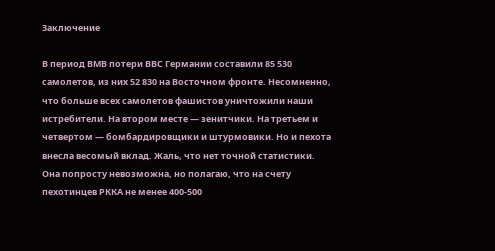Заключение

В период ВМВ потери ВВС Германии составили 85 530 самолетов, из них 52 830 на Восточном фронте. Несомненно, что больше всех самолетов фашистов уничтожили наши истребители. На втором месте — зенитчики. На третьем и четвертом — бомбардировщики и штурмовики. Но и пехота внесла весомый вклад. Жаль, что нет точной статистики. Она попросту невозможна, но полагаю, что на счету пехотинцев РККА не менее 400-500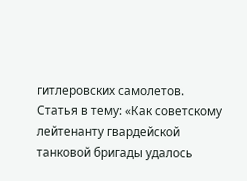гитлеровских самолетов.
Статья в тему: «Как советскому лейтенанту гвардейской танковой бригады удалось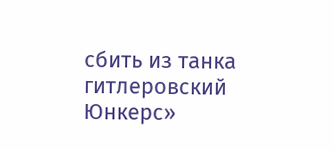сбить из танка гитлеровский Юнкерс»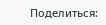Поделиться: